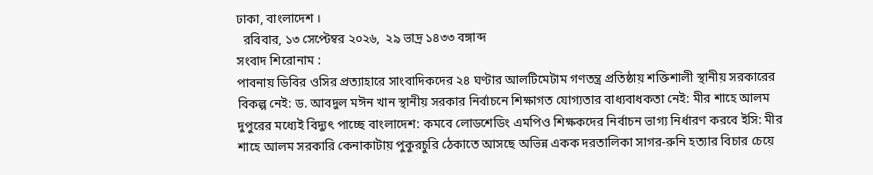ঢাকা, বাংলাদেশ ।
  রবিবার, ১৩ সেপ্টেম্বর ২০২৬,  ২৯ ভাদ্র ১৪৩৩ বঙ্গাব্দ
সংবাদ শিরোনাম :
পাবনায় ডিবির ওসির প্রত্যাহারে সাংবাদিকদের ২৪ ঘণ্টার আলটিমেটাম গণতন্ত্র প্রতিষ্ঠায় শক্তিশালী স্থানীয় সরকারের বিকল্প নেই: ড. আবদুল মঈন খান স্থানীয় সরকার নির্বাচনে শিক্ষাগত যোগ্যতার বাধ্যবাধকতা নেই: মীর শাহে আলম দুপুরের মধ্যেই বিদ্যুৎ পাচ্ছে বাংলাদেশ: কমবে লোডশেডিং এমপিও শিক্ষকদের নির্বাচন ভাগ্য নির্ধারণ করবে ইসি: মীর শাহে আলম সরকারি কেনাকাটায় পুকুরচুরি ঠেকাতে আসছে অভিন্ন একক দরতালিকা সাগর-রুনি হত্যার বিচার চেয়ে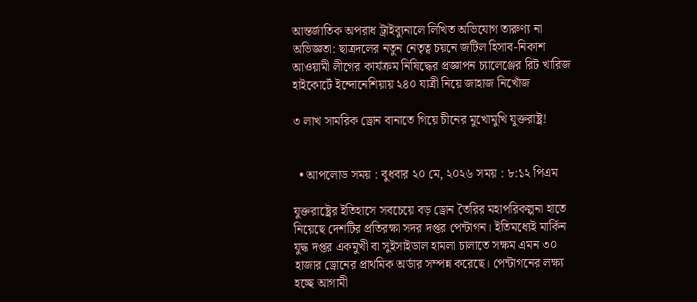আন্তর্জাতিক অপরাধ ট্রাইব্যুনালে লিখিত অভিযোগ তারুণ্য না অভিজ্ঞতা: ছাত্রদলের নতুন নেতৃত্ব চয়নে জটিল হিসাব-নিকাশ আওয়ামী লীগের কার্যক্রম নিষিদ্ধের প্রজ্ঞাপন চ্যালেঞ্জের রিট খারিজ হাইকোর্টে ইন্দোনেশিয়ায় ২৪০ যাত্রী নিয়ে জাহাজ নিখোঁজ

৩ লাখ সামরিক ড্রোন বানাতে গিয়ে চীনের মুখোমুখি যুক্তরাষ্ট্র!


  • আপলোড সময় : বুধবার ২০ মে, ২০২৬ সময় : ৮:১২ পিএম

যুক্তরাষ্ট্রের ইতিহাসে সবচেয়ে বড় ড্রোন তৈরির মহাপরিকল্পনা হাতে নিয়েছে দেশটির প্রতিরক্ষা সদর দপ্তর পেন্টাগন। ইতিমধ্যেই মার্কিন যুদ্ধ দপ্তর একমুখী বা সুইসাইডাল হামলা চালাতে সক্ষম এমন ৩০ হাজার ড্রোনের প্রাথমিক অর্ডার সম্পন্ন করেছে। পেন্টাগনের লক্ষ্য হচ্ছে আগামী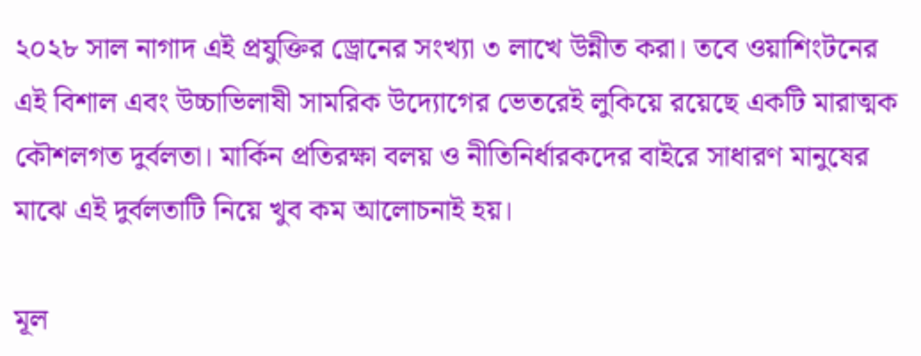২০২৮ সাল নাগাদ এই প্রযুক্তির ড্রোনের সংখ্যা ৩ লাখে উন্নীত করা। তবে ওয়াশিংটনের এই বিশাল এবং উচ্চাভিলাষী সামরিক উদ্যোগের ভেতরেই লুকিয়ে রয়েছে একটি মারাত্মক কৌশলগত দুর্বলতা। মার্কিন প্রতিরক্ষা বলয় ও নীতিনির্ধারকদের বাইরে সাধারণ মানুষের মাঝে এই দুর্বলতাটি নিয়ে খুব কম আলোচনাই হয়।

মূল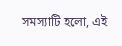সমস্যাটি হলো, এই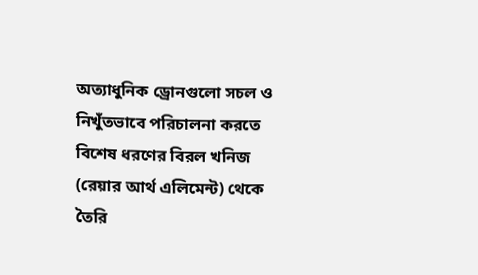অত্যাধুনিক ড্রোনগুলো সচল ও নিখুঁতভাবে পরিচালনা করতে বিশেষ ধরণের বিরল খনিজ (রেয়ার আর্থ এলিমেন্ট) থেকে তৈরি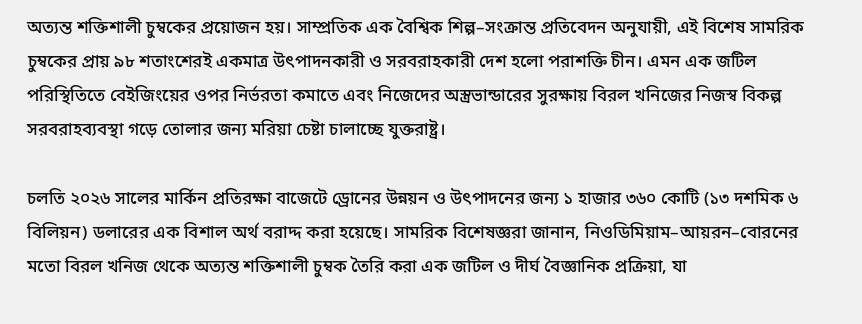অত্যন্ত শক্তিশালী চুম্বকের প্রয়োজন হয়। সাম্প্রতিক এক বৈশ্বিক শিল্প–সংক্রান্ত প্রতিবেদন অনুযায়ী, এই বিশেষ সামরিক চুম্বকের প্রায় ৯৮ শতাংশেরই একমাত্র উৎপাদনকারী ও সরবরাহকারী দেশ হলো পরাশক্তি চীন। এমন এক জটিল পরিস্থিতিতে বেইজিংয়ের ওপর নির্ভরতা কমাতে এবং নিজেদের অস্ত্রভান্ডারের সুরক্ষায় বিরল খনিজের নিজস্ব বিকল্প সরবরাহব্যবস্থা গড়ে তোলার জন্য মরিয়া চেষ্টা চালাচ্ছে যুক্তরাষ্ট্র।

চলতি ২০২৬ সালের মার্কিন প্রতিরক্ষা বাজেটে ড্রোনের উন্নয়ন ও উৎপাদনের জন্য ১ হাজার ৩৬০ কোটি (১৩ দশমিক ৬ বিলিয়ন) ডলারের এক বিশাল অর্থ বরাদ্দ করা হয়েছে। সামরিক বিশেষজ্ঞরা জানান, নিওডিমিয়াম–আয়রন–বোরনের মতো বিরল খনিজ থেকে অত্যন্ত শক্তিশালী চুম্বক তৈরি করা এক জটিল ও দীর্ঘ বৈজ্ঞানিক প্রক্রিয়া, যা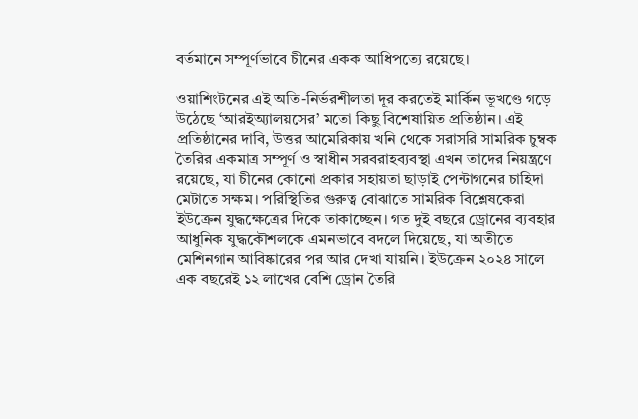বর্তমানে সম্পূর্ণভাবে চীনের একক আধিপত্যে রয়েছে।

ওয়াশিংটনের এই অতি-নির্ভরশীলতা দূর করতেই মার্কিন ভূখণ্ডে গড়ে উঠেছে ‘আরইঅ্যালয়সের’ মতো কিছু বিশেষায়িত প্রতিষ্ঠান। এই প্রতিষ্ঠানের দাবি, উত্তর আমেরিকায় খনি থেকে সরাসরি সামরিক চুম্বক তৈরির একমাত্র সম্পূর্ণ ও স্বাধীন সরবরাহব্যবস্থা এখন তাদের নিয়ন্ত্রণে রয়েছে, যা চীনের কোনো প্রকার সহায়তা ছাড়াই পেন্টাগনের চাহিদা মেটাতে সক্ষম। পরিস্থিতির গুরুত্ব বোঝাতে সামরিক বিশ্লেষকেরা ইউক্রেন যুদ্ধক্ষেত্রের দিকে তাকাচ্ছেন। গত দুই বছরে ড্রোনের ব্যবহার আধুনিক যুদ্ধকৌশলকে এমনভাবে বদলে দিয়েছে, যা অতীতে মেশিনগান আবিষ্কারের পর আর দেখা যায়নি। ইউক্রেন ২০২৪ সালে এক বছরেই ১২ লাখের বেশি ড্রোন তৈরি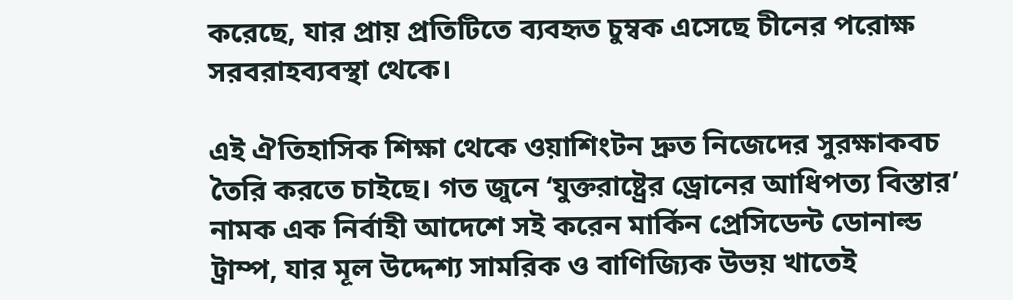করেছে, যার প্রায় প্রতিটিতে ব্যবহৃত চুম্বক এসেছে চীনের পরোক্ষ সরবরাহব্যবস্থা থেকে।

এই ঐতিহাসিক শিক্ষা থেকে ওয়াশিংটন দ্রুত নিজেদের সুরক্ষাকবচ তৈরি করতে চাইছে। গত জুনে ‘যুক্তরাষ্ট্রের ড্রোনের আধিপত্য বিস্তার’ নামক এক নির্বাহী আদেশে সই করেন মার্কিন প্রেসিডেন্ট ডোনাল্ড ট্রাম্প, যার মূল উদ্দেশ্য সামরিক ও বাণিজ্যিক উভয় খাতেই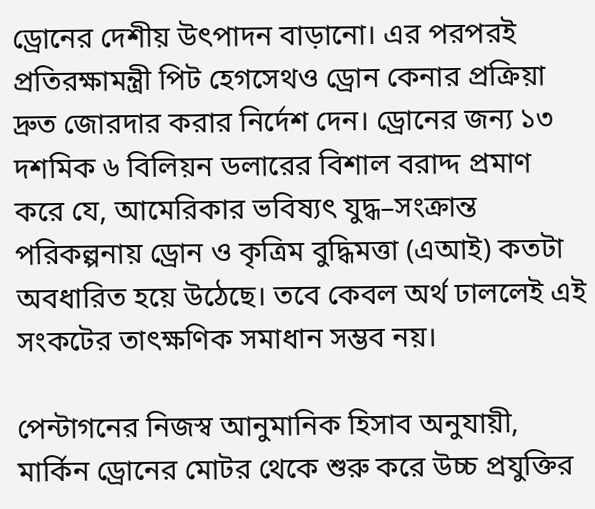ড্রোনের দেশীয় উৎপাদন বাড়ানো। এর পরপরই প্রতিরক্ষামন্ত্রী পিট হেগসেথও ড্রোন কেনার প্রক্রিয়া দ্রুত জোরদার করার নির্দেশ দেন। ড্রোনের জন্য ১৩ দশমিক ৬ বিলিয়ন ডলারের বিশাল বরাদ্দ প্রমাণ করে যে, আমেরিকার ভবিষ্যৎ যুদ্ধ–সংক্রান্ত পরিকল্পনায় ড্রোন ও কৃত্রিম বুদ্ধিমত্তা (এআই) কতটা অবধারিত হয়ে উঠেছে। তবে কেবল অর্থ ঢাললেই এই সংকটের তাৎক্ষণিক সমাধান সম্ভব নয়।

পেন্টাগনের নিজস্ব আনুমানিক হিসাব অনুযায়ী, মার্কিন ড্রোনের মোটর থেকে শুরু করে উচ্চ প্রযুক্তির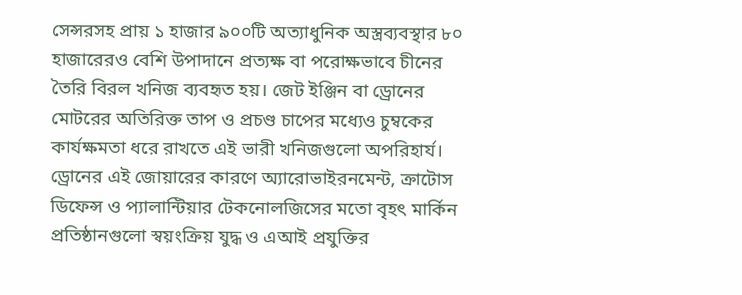সেন্সরসহ প্রায় ১ হাজার ৯০০টি অত্যাধুনিক অস্ত্রব্যবস্থার ৮০ হাজারেরও বেশি উপাদানে প্রত্যক্ষ বা পরোক্ষভাবে চীনের তৈরি বিরল খনিজ ব্যবহৃত হয়। জেট ইঞ্জিন বা ড্রোনের মোটরের অতিরিক্ত তাপ ও প্রচণ্ড চাপের মধ্যেও চুম্বকের কার্যক্ষমতা ধরে রাখতে এই ভারী খনিজগুলো অপরিহার্য। ড্রোনের এই জোয়ারের কারণে অ্যারোভাইরনমেন্ট, ক্রাটোস ডিফেন্স ও প্যালান্টিয়ার টেকনোলজিসের মতো বৃহৎ মার্কিন প্রতিষ্ঠানগুলো স্বয়ংক্রিয় যুদ্ধ ও এআই প্রযুক্তির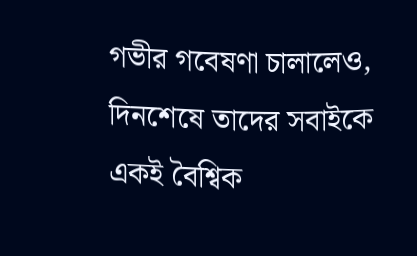গভীর গবেষণা চালালেও, দিনশেষে তাদের সবাইকে একই বৈশ্বিক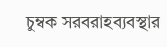চুম্বক সরবরাহব্যবস্থার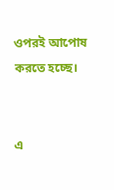ওপরই আপোষ করতে হচ্ছে।


এ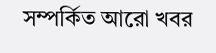সম্পর্কিত আরো খবর